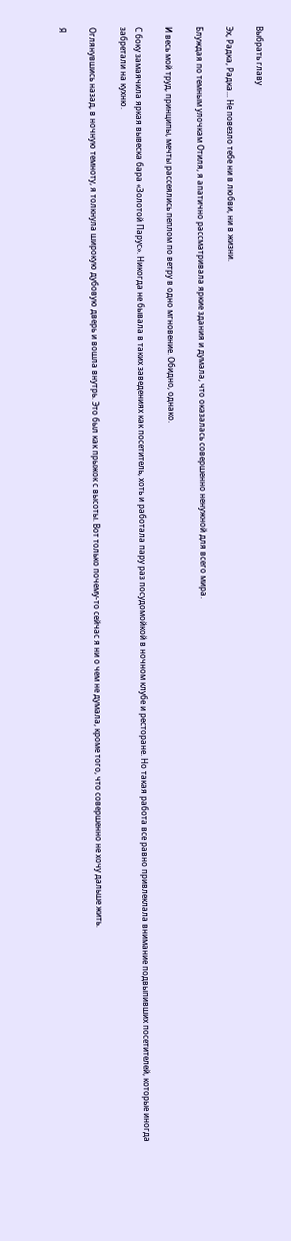Выбрать главу

Эх, Радка, Радка... Не повезло тебе ни в любви, ни в жизни.

Блуждая по темным улочкам Отиля, я апатично рассматривала яркие здания и думала, что оказалась совершенно ненужной для всего мира.

И весь мой труд, принципы, мечты рассеялись пеплом по ветру в одно мгновение. Обидно, однако.

С боку замаячила яркая вывеска бара «Золотой Парус». Никогда не бывала в таких заведениях как посетитель, хоть и работала пару раз посудомойкой в ночном клубе и ресторане. Но такая работа все равно привлеклала внимание подвыпивших посетителей, которые иногда забретали на кухню.

Оглянувшись назад, в ночную темноту, я толкнула широкую дубовую дверь и вошла внутрь. Это был как прыжок с высоты. Вот только почему-то сейчас я ни о чем не думала, кроме того, что совершенно не хочу дальше жить.

Я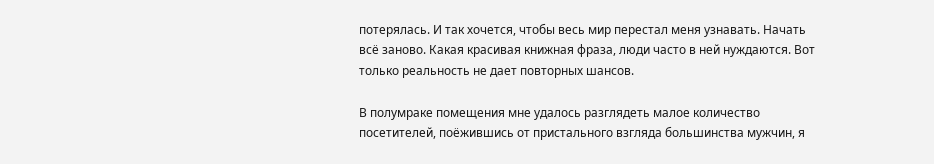потерялась. И так хочется, чтобы весь мир перестал меня узнавать. Начать всё заново. Какая красивая книжная фраза, люди часто в ней нуждаются. Вот только реальность не дает повторных шансов.

В полумраке помещения мне удалось разглядеть малое количество посетителей, поёжившись от пристального взгляда большинства мужчин, я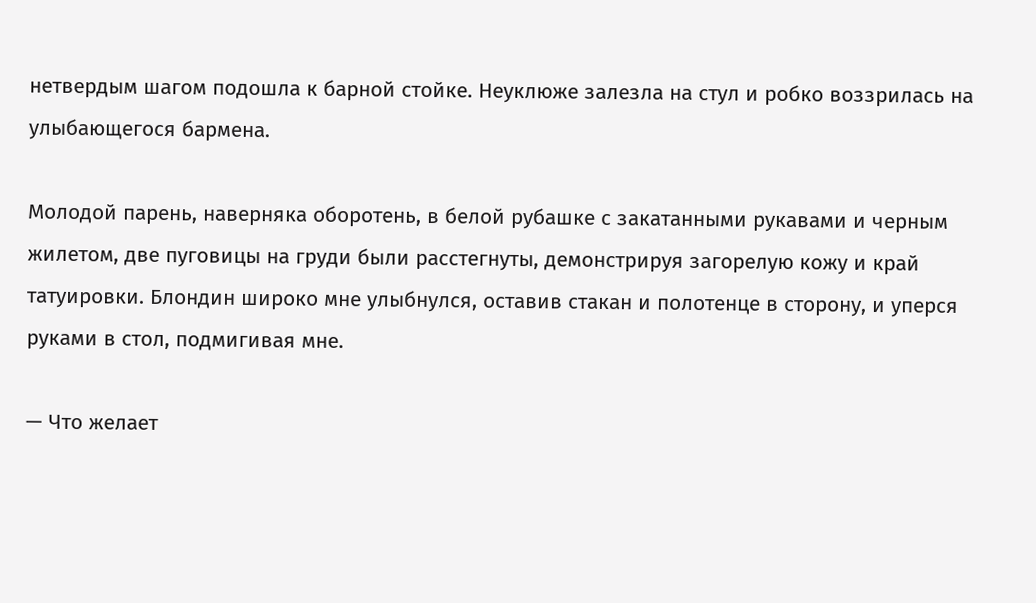нетвердым шагом подошла к барной стойке. Неуклюже залезла на стул и робко воззрилась на улыбающегося бармена.

Молодой парень, наверняка оборотень, в белой рубашке с закатанными рукавами и черным жилетом, две пуговицы на груди были расстегнуты, демонстрируя загорелую кожу и край татуировки. Блондин широко мне улыбнулся, оставив стакан и полотенце в сторону, и уперся руками в стол, подмигивая мне.

— Что желает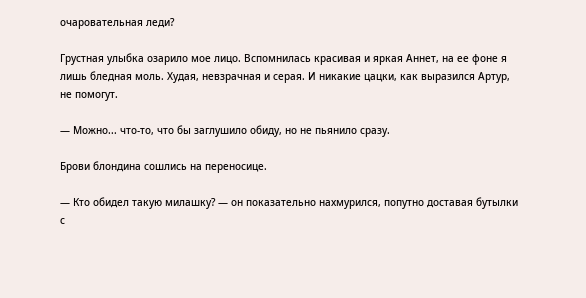очаровательная леди?

Грустная улыбка озарило мое лицо. Вспомнилась красивая и яркая Аннет, на ее фоне я лишь бледная моль. Худая, невзрачная и серая. И никакие цацки, как выразился Артур, не помогут.

— Можно... что-то, что бы заглушило обиду, но не пьянило сразу.

Брови блондина сошлись на переносице.

— Кто обидел такую милашку? — он показательно нахмурился, попутно доставая бутылки с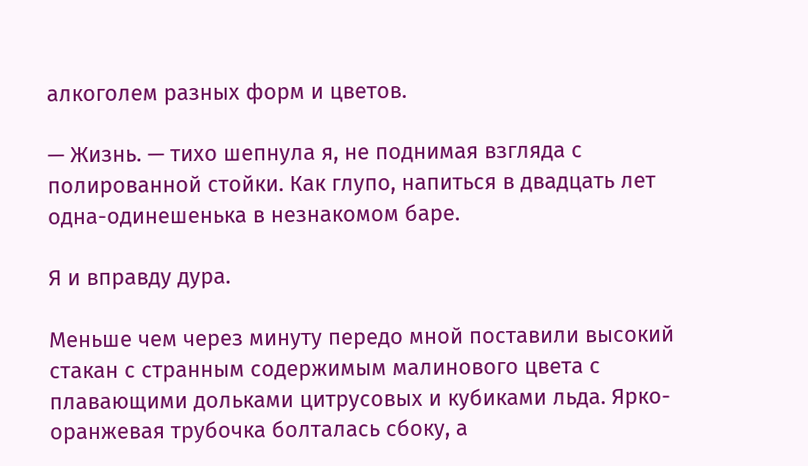алкоголем разных форм и цветов.

— Жизнь. — тихо шепнула я, не поднимая взгляда с полированной стойки. Как глупо, напиться в двадцать лет одна-одинешенька в незнакомом баре.

Я и вправду дура.

Меньше чем через минуту передо мной поставили высокий стакан с странным содержимым малинового цвета с плавающими дольками цитрусовых и кубиками льда. Ярко-оранжевая трубочка болталась сбоку, а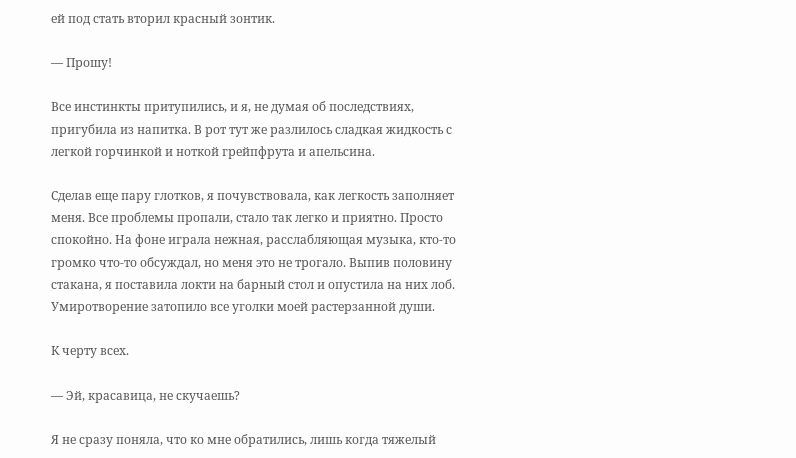ей под стать вторил красный зонтик.

— Прошу!

Все инстинкты притупились, и я, не думая об последствиях, пригубила из напитка. В рот тут же разлилось сладкая жидкость с легкой горчинкой и ноткой грейпфрута и апельсина.

Сделав еще пару глотков, я почувствовала, как легкость заполняет меня. Все проблемы пропали, стало так легко и приятно. Просто спокойно. На фоне играла нежная, расслабляющая музыка, кто-то громко что-то обсуждал, но меня это не трогало. Выпив половину стакана, я поставила локти на барный стол и опустила на них лоб. Умиротворение затопило все уголки моей растерзанной души.

К черту всех.

— Эй, красавица, не скучаешь?

Я не сразу поняла, что ко мне обратились, лишь когда тяжелый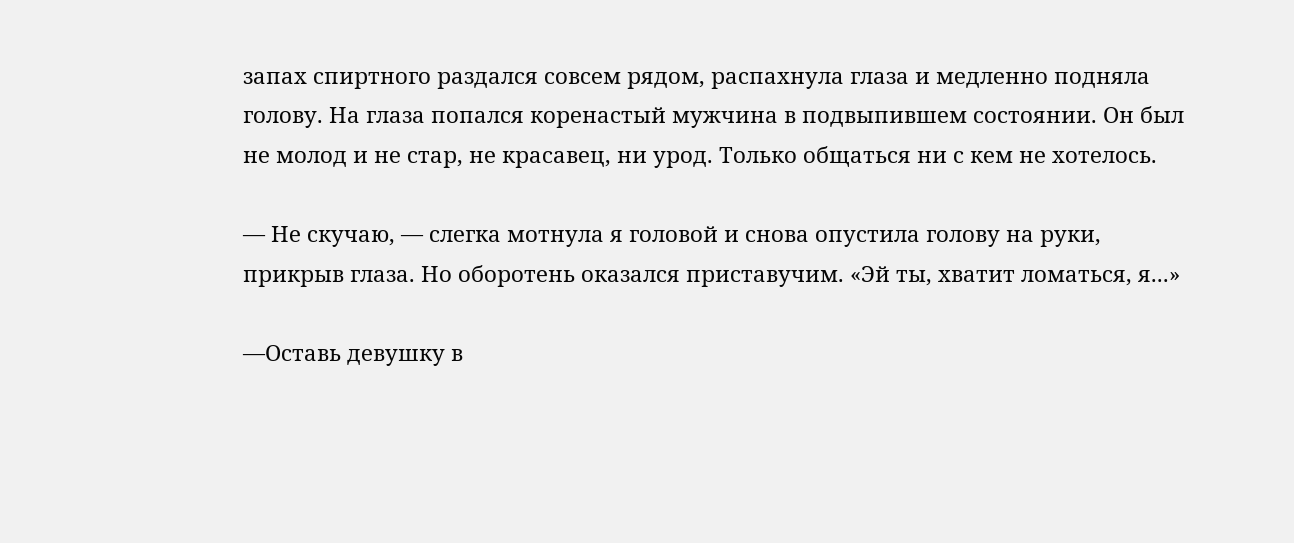запах спиртного раздался совсем рядом, распахнула глаза и медленно подняла голову. На глаза попался коренастый мужчина в подвыпившем состоянии. Он был не молод и не стар, не красавец, ни урод. Только общаться ни с кем не хотелось.

— Не скучаю, — слегка мотнула я головой и снова опустила голову на руки, прикрыв глаза. Но оборотень оказался приставучим. «Эй ты, хватит ломаться, я...»

—Оставь девушку в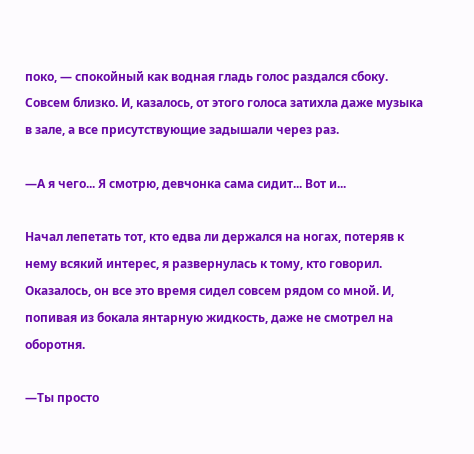поко, — спокойный как водная гладь голос раздался сбоку. Совсем близко. И, казалось, от этого голоса затихла даже музыка в зале, а все присутствующие задышали через раз.

—А я чего... Я смотрю, девчонка сама сидит... Вот и...

Начал лепетать тот, кто едва ли держался на ногах, потеряв к нему всякий интерес, я развернулась к тому, кто говорил. Оказалось, он все это время сидел совсем рядом со мной. И, попивая из бокала янтарную жидкость, даже не смотрел на оборотня.

—Ты просто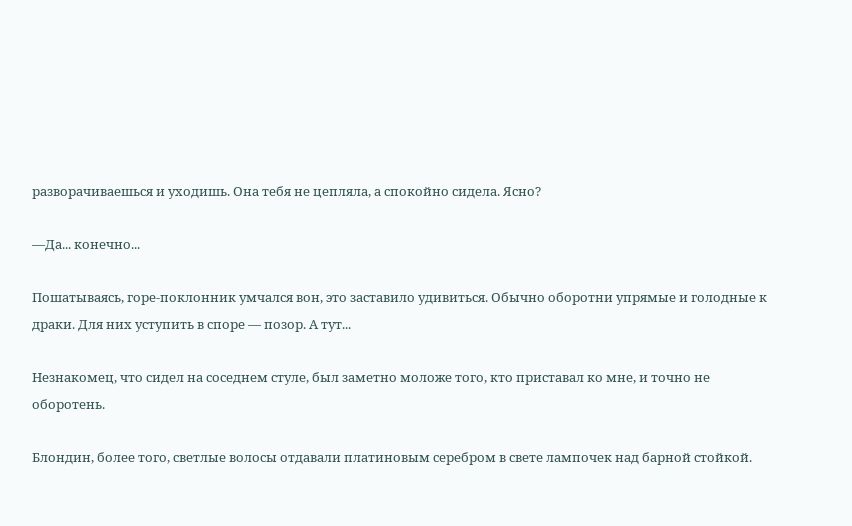разворачиваешься и уходишь. Она тебя не цепляла, а спокойно сидела. Ясно?

—Да... конечно...

Пошатываясь, горе-поклонник умчался вон, это заставило удивиться. Обычно оборотни упрямые и голодные к драки. Для них уступить в споре — позор. А тут...

Незнакомец, что сидел на соседнем стуле, был заметно моложе того, кто приставал ко мне, и точно не оборотень.

Блондин, более того, светлые волосы отдавали платиновым серебром в свете лампочек над барной стойкой.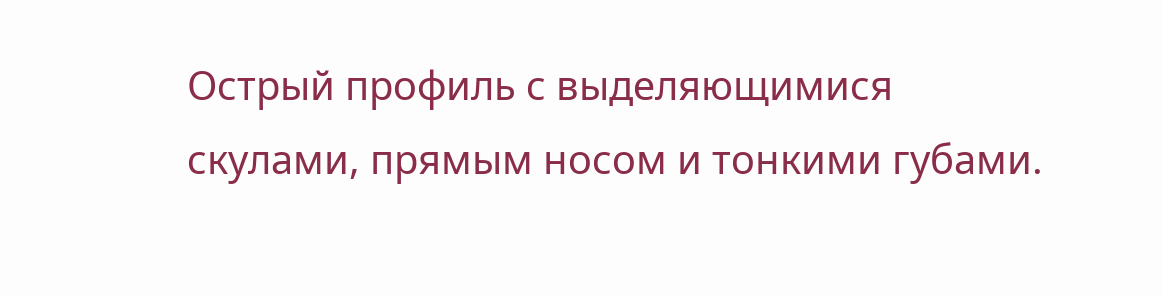Острый профиль с выделяющимися скулами, прямым носом и тонкими губами.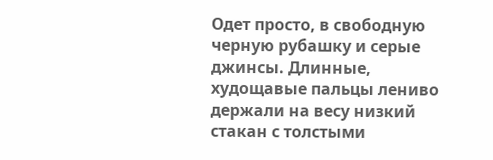Одет просто, в свободную черную рубашку и серые джинсы. Длинные, худощавые пальцы лениво держали на весу низкий стакан с толстыми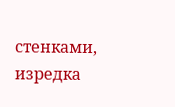стенками, изредка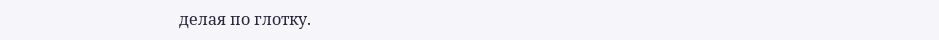делая по глотку.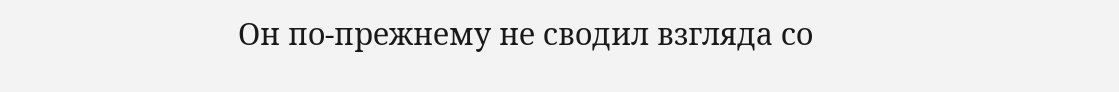Он по-прежнему не сводил взгляда со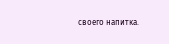своего напитка.